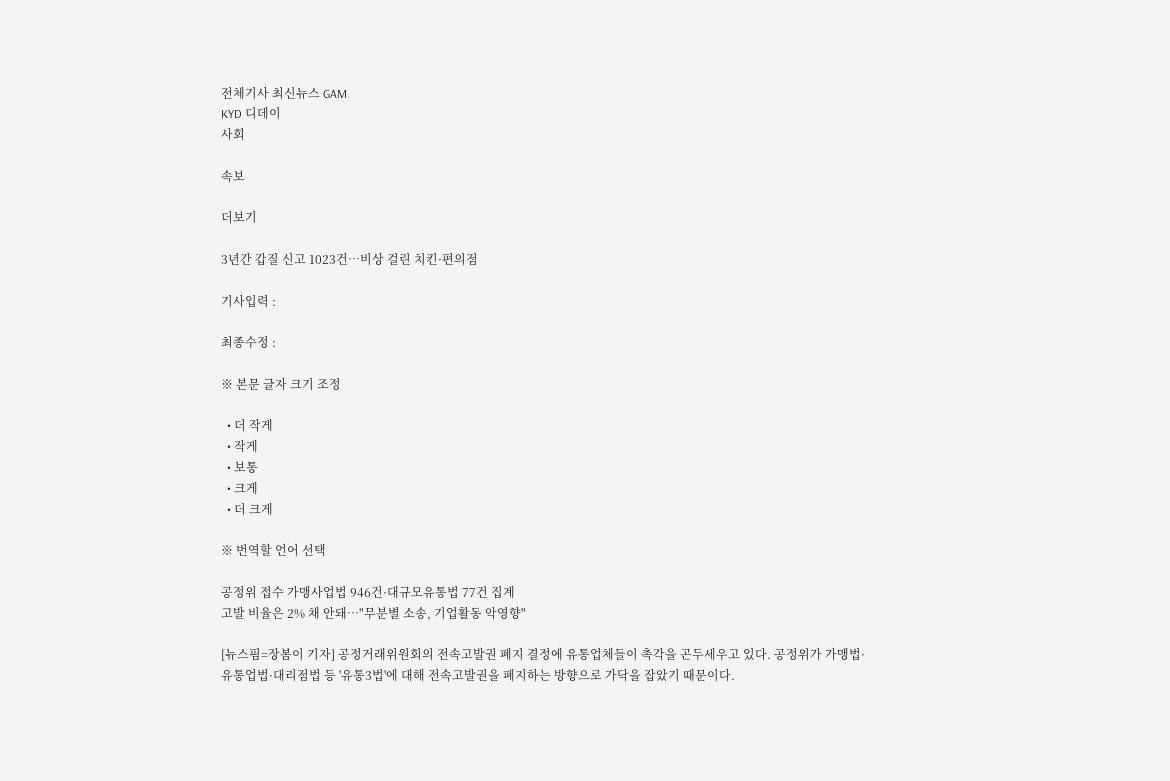전체기사 최신뉴스 GAM
KYD 디데이
사회

속보

더보기

3년간 갑질 신고 1023건…비상 걸린 치킨·편의점

기사입력 :

최종수정 :

※ 본문 글자 크기 조정

  • 더 작게
  • 작게
  • 보통
  • 크게
  • 더 크게

※ 번역할 언어 선택

공정위 접수 가맹사업법 946건·대규모유통법 77건 집계
고발 비율은 2% 채 안돼…"무분별 소송, 기업활동 악영향"

[뉴스핌=장봄이 기자] 공정거래위원회의 전속고발권 폐지 결정에 유통업체들이 촉각을 곤두세우고 있다. 공정위가 가맹법·유통업법·대리점법 등 '유통3법'에 대해 전속고발권을 폐지하는 방향으로 가닥을 잡았기 때문이다.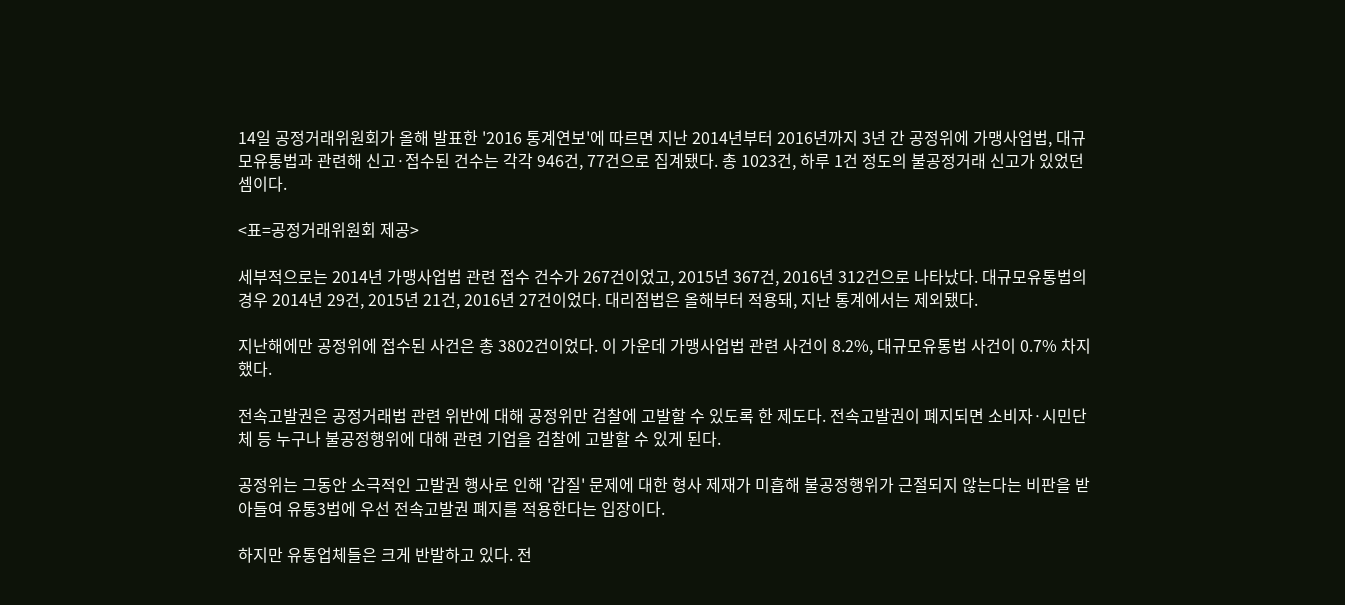14일 공정거래위원회가 올해 발표한 '2016 통계연보'에 따르면 지난 2014년부터 2016년까지 3년 간 공정위에 가맹사업법, 대규모유통법과 관련해 신고·접수된 건수는 각각 946건, 77건으로 집계됐다. 총 1023건, 하루 1건 정도의 불공정거래 신고가 있었던 셈이다.

<표=공정거래위원회 제공>

세부적으로는 2014년 가맹사업법 관련 접수 건수가 267건이었고, 2015년 367건, 2016년 312건으로 나타났다. 대규모유통법의 경우 2014년 29건, 2015년 21건, 2016년 27건이었다. 대리점법은 올해부터 적용돼, 지난 통계에서는 제외됐다.

지난해에만 공정위에 접수된 사건은 총 3802건이었다. 이 가운데 가맹사업법 관련 사건이 8.2%, 대규모유통법 사건이 0.7% 차지했다.

전속고발권은 공정거래법 관련 위반에 대해 공정위만 검찰에 고발할 수 있도록 한 제도다. 전속고발권이 폐지되면 소비자·시민단체 등 누구나 불공정행위에 대해 관련 기업을 검찰에 고발할 수 있게 된다.

공정위는 그동안 소극적인 고발권 행사로 인해 '갑질' 문제에 대한 형사 제재가 미흡해 불공정행위가 근절되지 않는다는 비판을 받아들여 유통3법에 우선 전속고발권 폐지를 적용한다는 입장이다.

하지만 유통업체들은 크게 반발하고 있다. 전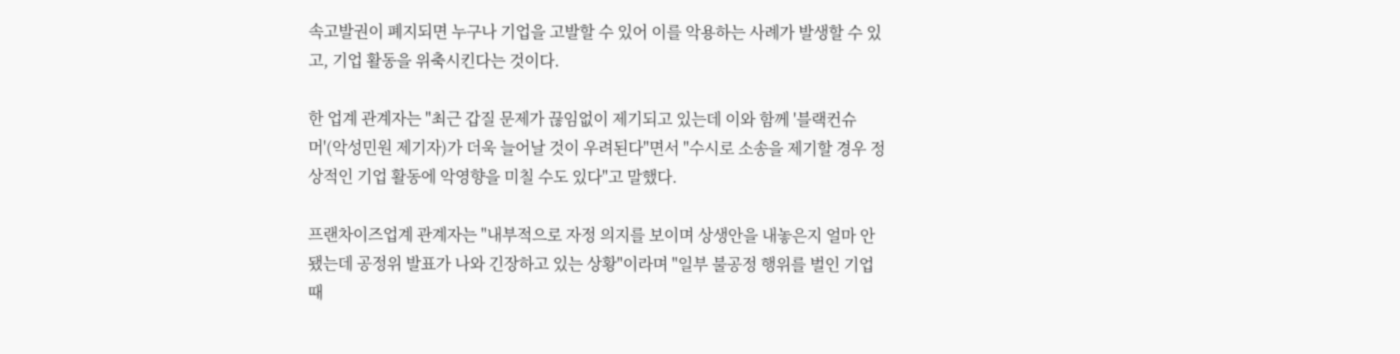속고발권이 폐지되면 누구나 기업을 고발할 수 있어 이를 악용하는 사례가 발생할 수 있고, 기업 활동을 위축시킨다는 것이다.

한 업계 관계자는 "최근 갑질 문제가 끊임없이 제기되고 있는데 이와 함께 '블랙컨슈머'(악성민원 제기자)가 더욱 늘어날 것이 우려된다"면서 "수시로 소송을 제기할 경우 정상적인 기업 활동에 악영향을 미칠 수도 있다"고 말했다.

프랜차이즈업계 관계자는 "내부적으로 자정 의지를 보이며 상생안을 내놓은지 얼마 안 됐는데 공정위 발표가 나와 긴장하고 있는 상황"이라며 "일부 불공정 행위를 벌인 기업 때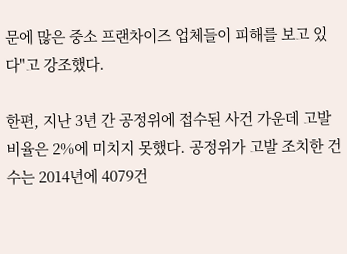문에 많은 중소 프랜차이즈 업체들이 피해를 보고 있다"고 강조했다.

한편, 지난 3년 간 공정위에 접수된 사건 가운데 고발 비율은 2%에 미치지 못했다. 공정위가 고발 조치한 건수는 2014년에 4079건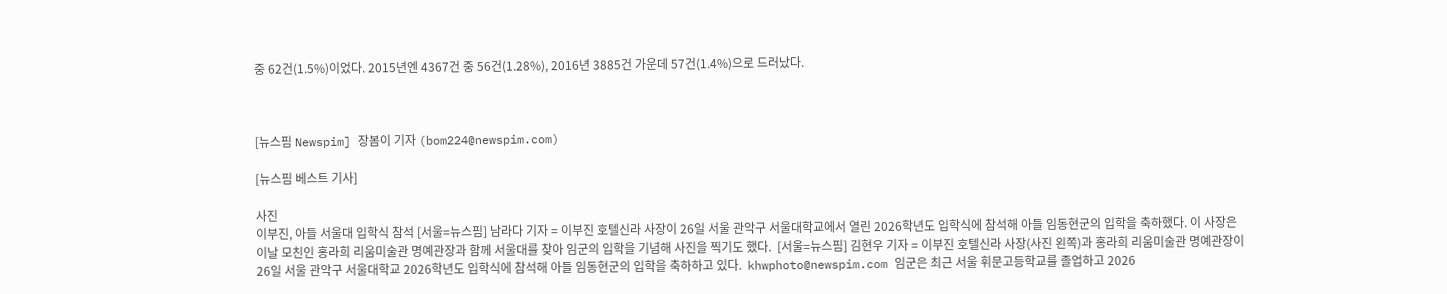중 62건(1.5%)이었다. 2015년엔 4367건 중 56건(1.28%), 2016년 3885건 가운데 57건(1.4%)으로 드러났다.



[뉴스핌 Newspim] 장봄이 기자 (bom224@newspim.com)

[뉴스핌 베스트 기사]

사진
이부진, 아들 서울대 입학식 참석 [서울=뉴스핌] 남라다 기자 = 이부진 호텔신라 사장이 26일 서울 관악구 서울대학교에서 열린 2026학년도 입학식에 참석해 아들 임동현군의 입학을 축하했다. 이 사장은 이날 모친인 홍라희 리움미술관 명예관장과 함께 서울대를 찾아 임군의 입학을 기념해 사진을 찍기도 했다.  [서울=뉴스핌] 김현우 기자 = 이부진 호텔신라 사장(사진 왼쪽)과 홍라희 리움미술관 명예관장이 26일 서울 관악구 서울대학교 2026학년도 입학식에 참석해 아들 임동현군의 입학을 축하하고 있다.  khwphoto@newspim.com 임군은 최근 서울 휘문고등학교를 졸업하고 2026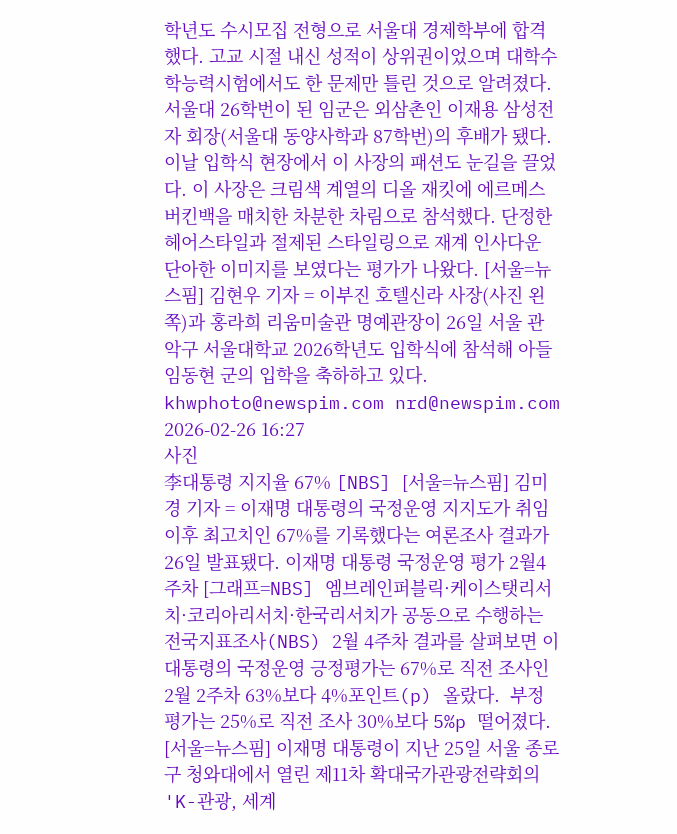학년도 수시모집 전형으로 서울대 경제학부에 합격했다. 고교 시절 내신 성적이 상위권이었으며 대학수학능력시험에서도 한 문제만 틀린 것으로 알려졌다. 서울대 26학번이 된 임군은 외삼촌인 이재용 삼성전자 회장(서울대 동양사학과 87학번)의 후배가 됐다. 이날 입학식 현장에서 이 사장의 패션도 눈길을 끌었다. 이 사장은 크림색 계열의 디올 재킷에 에르메스 버킨백을 매치한 차분한 차림으로 참석했다. 단정한 헤어스타일과 절제된 스타일링으로 재계 인사다운 단아한 이미지를 보였다는 평가가 나왔다. [서울=뉴스핌] 김현우 기자 = 이부진 호텔신라 사장(사진 왼쪽)과 홍라희 리움미술관 명예관장이 26일 서울 관악구 서울대학교 2026학년도 입학식에 참석해 아들 임동현 군의 입학을 축하하고 있다. khwphoto@newspim.com nrd@newspim.com 2026-02-26 16:27
사진
李대통령 지지율 67% [NBS] [서울=뉴스핌] 김미경 기자 = 이재명 대통령의 국정운영 지지도가 취임 이후 최고치인 67%를 기록했다는 여론조사 결과가 26일 발표됐다. 이재명 대통령 국정운영 평가 2월4주차 [그래프=NBS] 엠브레인퍼블릭·케이스탯리서치·코리아리서치·한국리서치가 공동으로 수행하는 전국지표조사(NBS) 2월 4주차 결과를 살펴보면 이 대통령의 국정운영 긍정평가는 67%로 직전 조사인 2월 2주차 63%보다 4%포인트(p) 올랐다.  부정평가는 25%로 직전 조사 30%보다 5%p 떨어졌다. [서울=뉴스핌] 이재명 대통령이 지난 25일 서울 종로구 청와대에서 열린 제11차 확대국가관광전략회의 'K-관광, 세계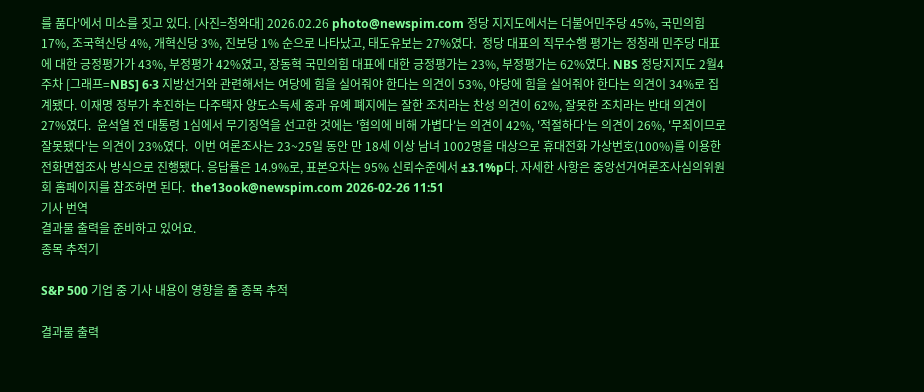를 품다'에서 미소를 짓고 있다. [사진=청와대] 2026.02.26 photo@newspim.com 정당 지지도에서는 더불어민주당 45%, 국민의힘 17%, 조국혁신당 4%, 개혁신당 3%, 진보당 1% 순으로 나타났고, 태도유보는 27%였다.  정당 대표의 직무수행 평가는 정청래 민주당 대표에 대한 긍정평가가 43%, 부정평가 42%였고, 장동혁 국민의힘 대표에 대한 긍정평가는 23%, 부정평가는 62%였다. NBS 정당지지도 2월4주차 [그래프=NBS] 6·3 지방선거와 관련해서는 여당에 힘을 실어줘야 한다는 의견이 53%, 야당에 힘을 실어줘야 한다는 의견이 34%로 집계됐다. 이재명 정부가 추진하는 다주택자 양도소득세 중과 유예 폐지에는 잘한 조치라는 찬성 의견이 62%, 잘못한 조치라는 반대 의견이 27%였다.  윤석열 전 대통령 1심에서 무기징역을 선고한 것에는 '혐의에 비해 가볍다'는 의견이 42%, '적절하다'는 의견이 26%, '무죄이므로 잘못됐다'는 의견이 23%였다.  이번 여론조사는 23~25일 동안 만 18세 이상 남녀 1002명을 대상으로 휴대전화 가상번호(100%)를 이용한 전화면접조사 방식으로 진행됐다. 응답률은 14.9%로, 표본오차는 95% 신뢰수준에서 ±3.1%p다. 자세한 사항은 중앙선거여론조사심의위원회 홈페이지를 참조하면 된다.  the13ook@newspim.com 2026-02-26 11:51
기사 번역
결과물 출력을 준비하고 있어요.
종목 추적기

S&P 500 기업 중 기사 내용이 영향을 줄 종목 추적

결과물 출력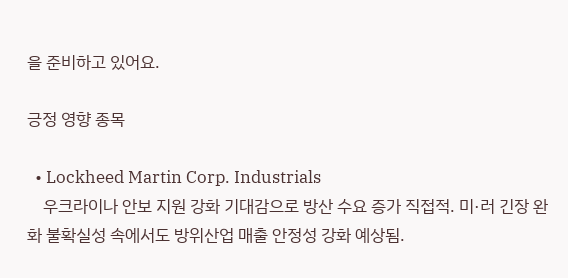을 준비하고 있어요.

긍정 영향 종목

  • Lockheed Martin Corp. Industrials
    우크라이나 안보 지원 강화 기대감으로 방산 수요 증가 직접적. 미·러 긴장 완화 불확실성 속에서도 방위산업 매출 안정성 강화 예상됨.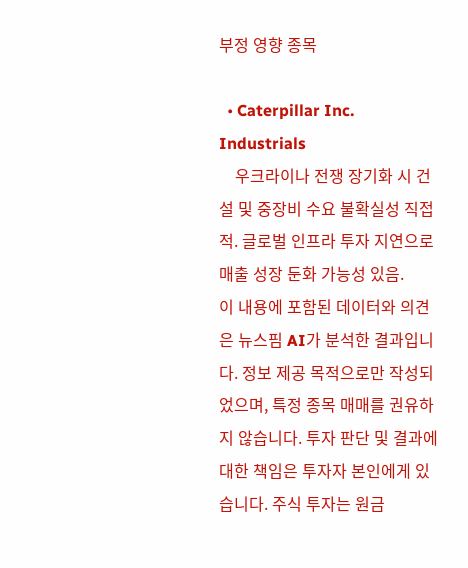부정 영향 종목

  • Caterpillar Inc. Industrials
    우크라이나 전쟁 장기화 시 건설 및 중장비 수요 불확실성 직접적. 글로벌 인프라 투자 지연으로 매출 성장 둔화 가능성 있음.
이 내용에 포함된 데이터와 의견은 뉴스핌 AI가 분석한 결과입니다. 정보 제공 목적으로만 작성되었으며, 특정 종목 매매를 권유하지 않습니다. 투자 판단 및 결과에 대한 책임은 투자자 본인에게 있습니다. 주식 투자는 원금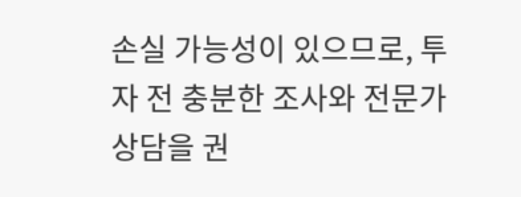손실 가능성이 있으므로, 투자 전 충분한 조사와 전문가 상담을 권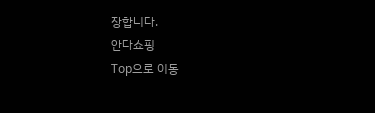장합니다.
안다쇼핑
Top으로 이동